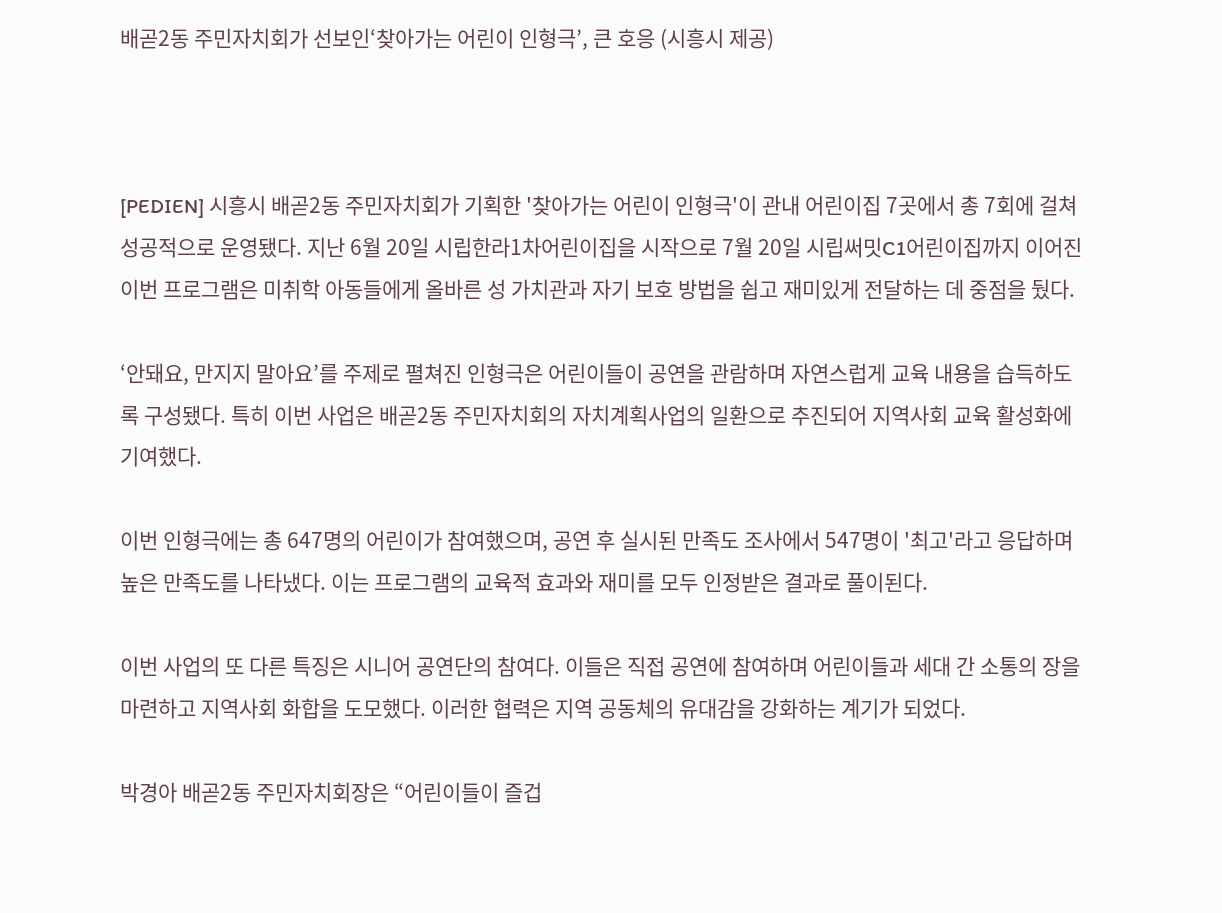배곧2동 주민자치회가 선보인‘찾아가는 어린이 인형극’, 큰 호응 (시흥시 제공)



[PEDIEN] 시흥시 배곧2동 주민자치회가 기획한 '찾아가는 어린이 인형극'이 관내 어린이집 7곳에서 총 7회에 걸쳐 성공적으로 운영됐다. 지난 6월 20일 시립한라1차어린이집을 시작으로 7월 20일 시립써밋C1어린이집까지 이어진 이번 프로그램은 미취학 아동들에게 올바른 성 가치관과 자기 보호 방법을 쉽고 재미있게 전달하는 데 중점을 뒀다.

‘안돼요, 만지지 말아요’를 주제로 펼쳐진 인형극은 어린이들이 공연을 관람하며 자연스럽게 교육 내용을 습득하도록 구성됐다. 특히 이번 사업은 배곧2동 주민자치회의 자치계획사업의 일환으로 추진되어 지역사회 교육 활성화에 기여했다.

이번 인형극에는 총 647명의 어린이가 참여했으며, 공연 후 실시된 만족도 조사에서 547명이 '최고'라고 응답하며 높은 만족도를 나타냈다. 이는 프로그램의 교육적 효과와 재미를 모두 인정받은 결과로 풀이된다.

이번 사업의 또 다른 특징은 시니어 공연단의 참여다. 이들은 직접 공연에 참여하며 어린이들과 세대 간 소통의 장을 마련하고 지역사회 화합을 도모했다. 이러한 협력은 지역 공동체의 유대감을 강화하는 계기가 되었다.

박경아 배곧2동 주민자치회장은 “어린이들이 즐겁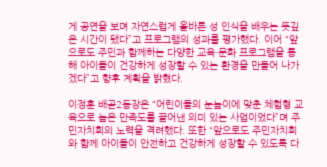게 공연을 보며 자연스럽게 올바른 성 인식을 배우는 뜻깊은 시간이 됐다”고 프로그램의 성과를 평가했다. 이어 “앞으로도 주민과 함께하는 다양한 교육·문화 프로그램을 통해 아이들이 건강하게 성장할 수 있는 환경을 만들어 나가겠다”고 향후 계획을 밝혔다.

이정훈 배곧2동장은 “어린이들의 눈높이에 맞춘 체험형 교육으로 높은 만족도를 끌어낸 의미 있는 사업이었다”며 주민자치회의 노력을 격려했다. 또한 “앞으로도 주민자치회와 함께 아이들이 안전하고 건강하게 성장할 수 있도록 다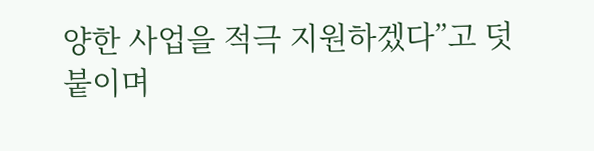양한 사업을 적극 지원하겠다”고 덧붙이며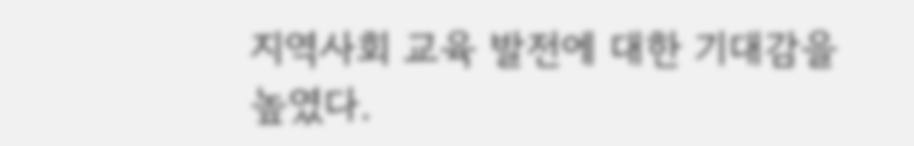지역사회 교육 발전에 대한 기대감을 높였다.